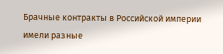Брачные контракты в Российской империи имели разные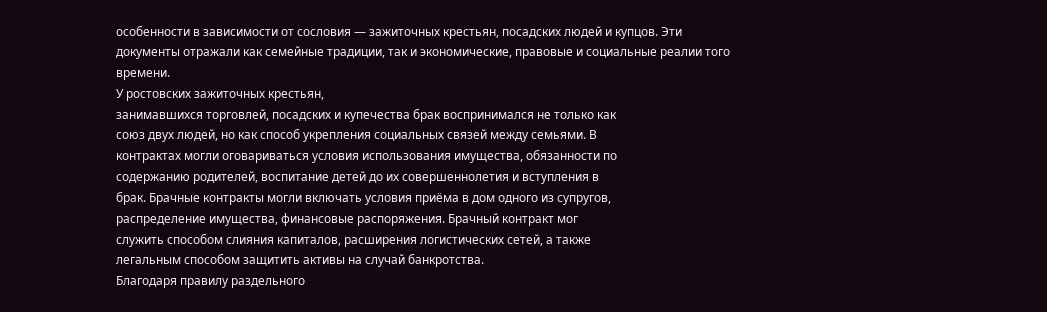особенности в зависимости от сословия — зажиточных крестьян, посадских людей и купцов. Эти документы отражали как семейные традиции, так и экономические, правовые и социальные реалии того времени.
У ростовских зажиточных крестьян,
занимавшихся торговлей, посадских и купечества брак воспринимался не только как
союз двух людей, но как способ укрепления социальных связей между семьями. В
контрактах могли оговариваться условия использования имущества, обязанности по
содержанию родителей, воспитание детей до их совершеннолетия и вступления в
брак. Брачные контракты могли включать условия приёма в дом одного из супругов,
распределение имущества, финансовые распоряжения. Брачный контракт мог
служить способом слияния капиталов, расширения логистических сетей, а также
легальным способом защитить активы на случай банкротства.
Благодаря правилу раздельного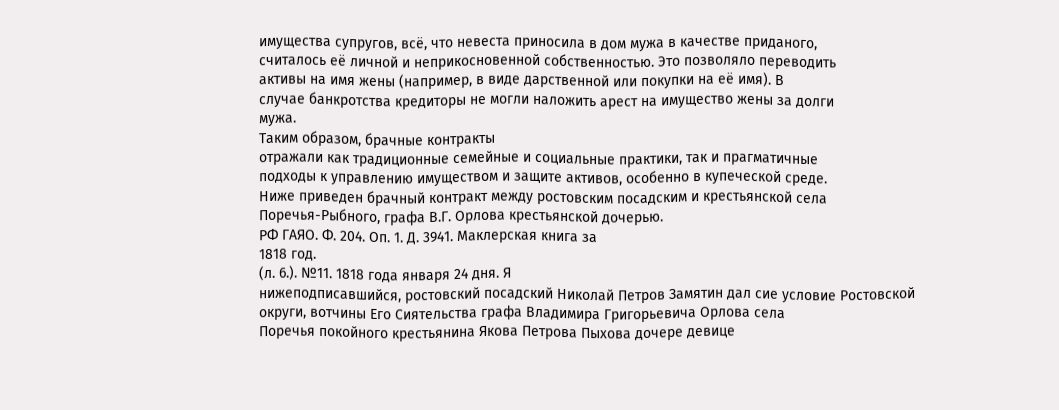имущества супругов, всё, что невеста приносила в дом мужа в качестве приданого,
считалось её личной и неприкосновенной собственностью. Это позволяло переводить
активы на имя жены (например, в виде дарственной или покупки на её имя). В
случае банкротства кредиторы не могли наложить арест на имущество жены за долги
мужа.
Таким образом, брачные контракты
отражали как традиционные семейные и социальные практики, так и прагматичные
подходы к управлению имуществом и защите активов, особенно в купеческой среде.
Ниже приведен брачный контракт между ростовским посадским и крестьянской села
Поречья-Рыбного, графа В.Г. Орлова крестьянской дочерью.
РФ ГАЯО. Ф. 204. Оп. 1. Д. 3941. Маклерская книга за
1818 год.
(л. 6.). №11. 1818 года января 24 дня. Я
нижеподписавшийся, ростовский посадский Николай Петров Замятин дал сие условие Ростовской
округи, вотчины Его Сиятельства графа Владимира Григорьевича Орлова села
Поречья покойного крестьянина Якова Петрова Пыхова дочере девице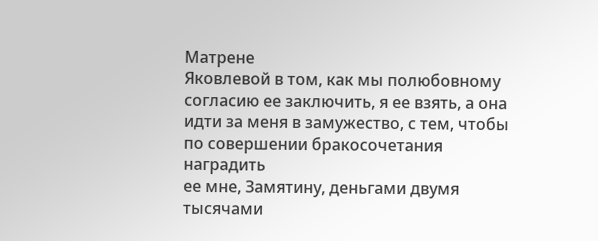Матрене
Яковлевой в том, как мы полюбовному согласию ее заключить, я ее взять, а она
идти за меня в замужество, с тем, чтобы по совершении бракосочетания наградить
ее мне, Замятину, деньгами двумя тысячами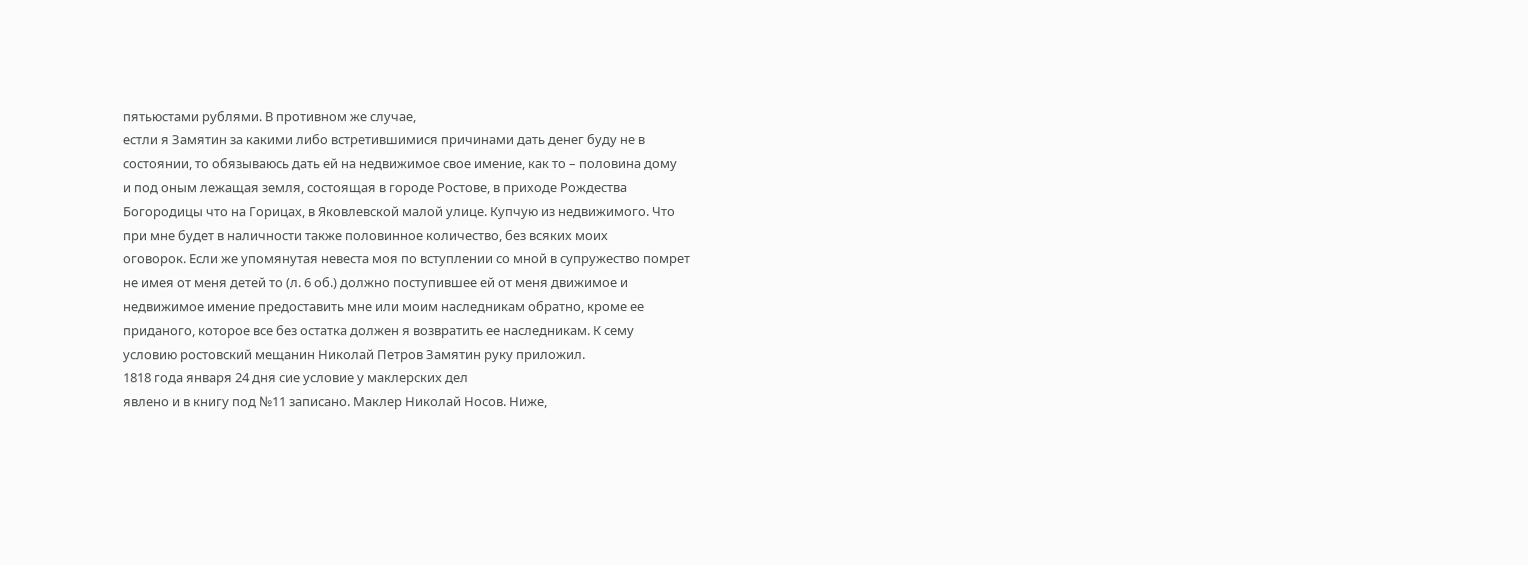пятьюстами рублями. В противном же случае,
естли я Замятин за какими либо встретившимися причинами дать денег буду не в
состоянии, то обязываюсь дать ей на недвижимое свое имение, как то – половина дому
и под оным лежащая земля, состоящая в городе Ростове, в приходе Рождества
Богородицы что на Горицах, в Яковлевской малой улице. Купчую из недвижимого. Что
при мне будет в наличности также половинное количество, без всяких моих
оговорок. Если же упомянутая невеста моя по вступлении со мной в супружество помрет
не имея от меня детей то (л. 6 об.) должно поступившее ей от меня движимое и
недвижимое имение предоставить мне или моим наследникам обратно, кроме ее
приданого, которое все без остатка должен я возвратить ее наследникам. К сему
условию ростовский мещанин Николай Петров Замятин руку приложил.
1818 года января 24 дня сие условие у маклерских дел
явлено и в книгу под №11 записано. Маклер Николай Носов. Ниже,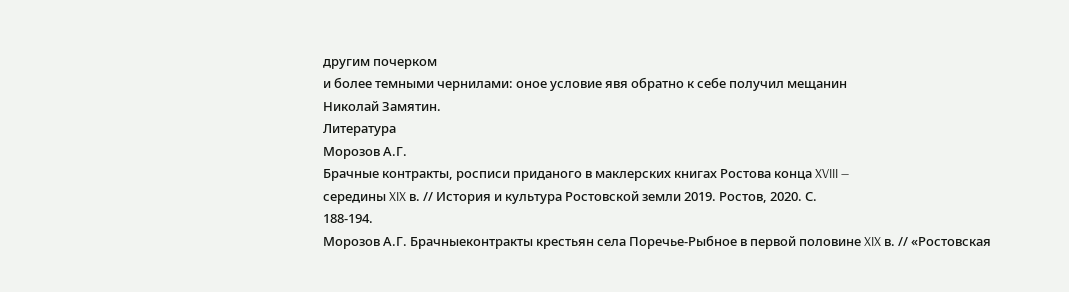другим почерком
и более темными чернилами: оное условие явя обратно к себе получил мещанин
Николай Замятин.
Литература
Морозов А.Г.
Брачные контракты, росписи приданого в маклерских книгах Ростова конца XVIII —
середины XIX в. // История и культура Ростовской земли 2019. Ростов, 2020. С.
188-194.
Морозов А.Г. Брачныеконтракты крестьян села Поречье-Рыбное в первой половине XIX в. // «Ростовская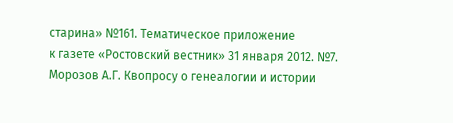старина» №161. Тематическое приложение
к газете «Ростовский вестник» 31 января 2012. №7.
Морозов А.Г. Квопросу о генеалогии и истории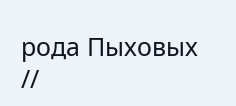рода Пыховых //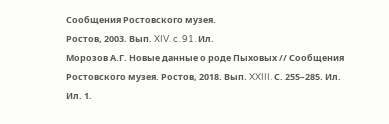Сообщения Ростовского музея.
Ростов, 2003. Вып. XIV. c. 91. Ил.
Морозов А.Г. Новые данные о роде Пыховых // Сообщения
Ростовского музея. Ростов, 2018. Вып. XXIII. С. 255–285. Ил.
Ил. 1.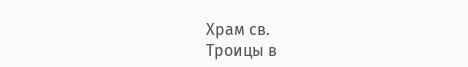Храм св.
Троицы в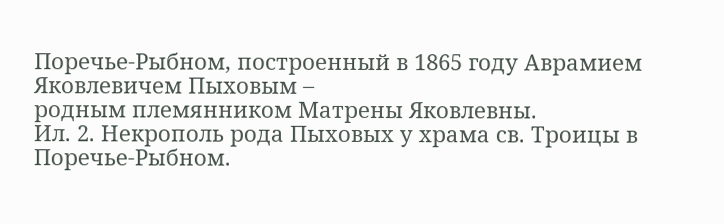Поречье-Рыбном, построенный в 1865 году Аврамием Яковлевичем Пыховым –
родным племянником Матрены Яковлевны.
Ил. 2. Некрополь рода Пыховых у храма св. Троицы в Поречье-Рыбном.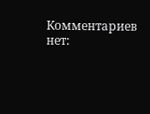Комментариев нет: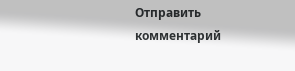Отправить комментарий